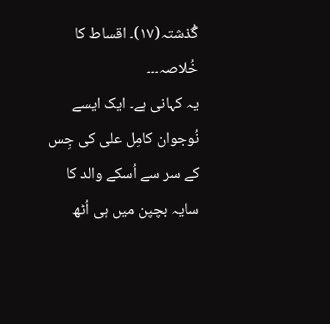گُذشتہ(۱۷)۔ اقساط کا خُلاصہ۔۔۔
یہ کہانی ہے۔ ایک ایسے نُوجوان کامِل علی کی جِس کے سر سے اُسکے والد کا سایہ بچپن میں ہی اُٹھ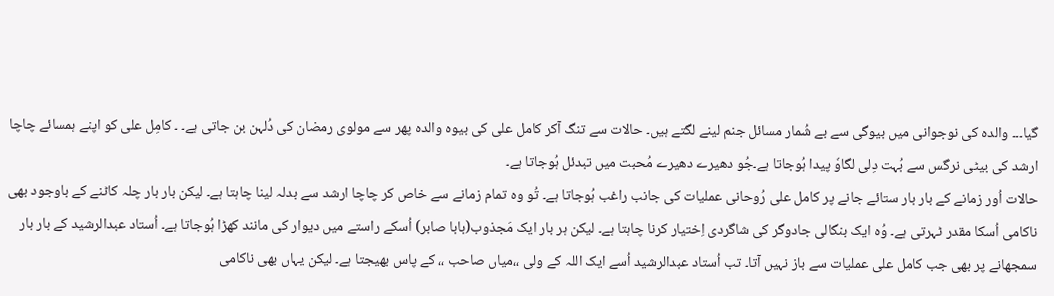گیا۔۔۔ والدہ کی نوجوانی میں بیوگی سے بے شُمار مسائل جنم لینے لگتے ہیں۔ حالات سے تنگ آکر کامل علی کی بیوہ والدہ پھر سے مولوی رمضان کی دُلہن بن جاتی ہے۔ ۔ کامِل علی کو اپنے ہمسائے چاچا ارشد کی بیٹی نرگس سے بُہت دِلی لگاوٗ پیدا ہُوجاتا ہے۔جُو دھیرے دھیرے مُحبت میں تبدئل ہُوجاتا ہے۔
حالات اُور زمانے کے بار بار ستائے جانے پر کامل علی رُوحانی عملیات کی جانب راغب ہُوجاتا ہے۔ تُو وہ تمام زمانے سے خاص کر چاچا ارشد سے بدلہ لینا چاہتا ہے۔ لیکن بار بار چلہ کاٹنے کے باوجود بھی ناکامی اُسکا مقدر ٹہرتی ہے۔ وُہ ایک بنگالی جادوگر کی شاگردی اِختیار کرنا چاہتا ہے۔ لیکن ہر بار ایک مَجذوب(بابا صابر) اُسکے راستے میں دیوار کی مانند کھڑا ہُوجاتا ہے۔ اُستاد عبدالرشید کے بار بار سمجھانے پر بھی جب کامل علی عملیات سے باز نہیں آتا۔ تب اُستاد عبدالرشید اُسے ایک اللہ کے ولی ،،میاں صاحب ،، کے پاس بھیجتا ہے۔ لیکن یہاں بھی ناکامی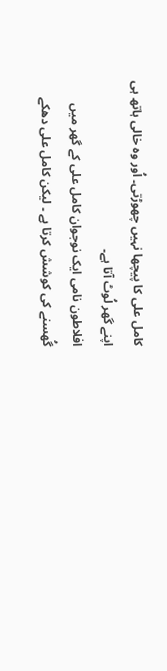کامل علی کا پیچھا نہیں چھوڑتی۔ اُور وہ خالی ہاتھ ہی اپنے گھر لُوٹ آتا ہے۔
افلاطون نامی ایک نوجوان کامل علی کے گھر میں گُھسنے کی کوشش کرتا ہے ۔ لیکن کامل علی دھکے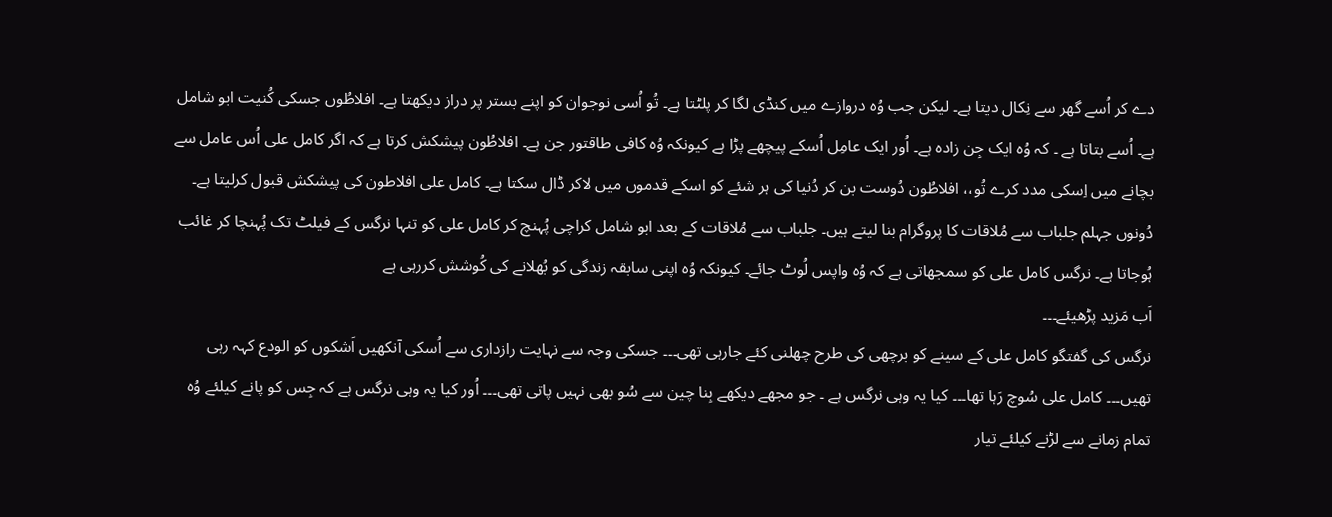دے کر اُسے گھر سے نِکال دیتا ہے۔ لیکن جب وُہ دروازے میں کنڈی لگا کر پلٹتا ہے۔ تُو اُسی نوجوان کو اپنے بستر پر دراز دیکھتا ہے۔ افلاطُوں جسکی کُنیت ابو شامل ہے۔ اُسے بتاتا ہے ۔ کہ وُہ ایک جِن زادہ ہے۔ اُور ایک عامِل اُسکے پیچھے پڑا ہے کیونکہ وُہ کافی طاقتور جن ہے۔ افلاطُون پیشکش کرتا ہے کہ اگر کامل علی اُس عامل سے بچانے میں اِسکی مدد کرے تُو،، افلاطُون دُوست بن کر دُنیا کی ہر شئے کو اسکے قدموں میں لاکر ڈال سکتا ہے۔ کامل علی افلاطون کی پیشکش قبول کرلیتا ہے۔ دُونوں جہلم جلباب سے مُلاقات کا پروگرام بنا لیتے ہیں۔ جلباب سے مُلاقات کے بعد ابو شامل کراچی پُہنچ کر کامل علی کو تنہا نرگس کے فیلٹ تک پُہنچا کر غائب ہُوجاتا ہے۔ نرگس کامل علی کو سمجھاتی ہے کہ وُہ واپس لُوٹ جائے۔ کیونکہ وُہ اپنی سابقہ زندگی کو بُھلانے کی کُوشش کررہی ہے
اَب مَزید پڑھیئے۔۔۔
نرگس کی گفتگو کامل علی کے سینے کو برچھی کی طرح چھلنی کئے جارہی تھی۔۔۔ جسکی وجہ سے نہایت رازداری سے اُسکی آنکھیں اَشکوں کو الودع کہہ رہی تھیں۔۔۔ کامل علی سُوچ رَہا تھا۔۔۔ کیا یہ وہی نرگس ہے ۔ جو مجھے دیکھے بِنا چین سے سُو بھی نہیں پاتی تھی۔۔۔ اُور کیا یہ وہی نرگس ہے کہ جِس کو پانے کیلئے وُہ تمام زمانے سے لڑنے کیلئے تیار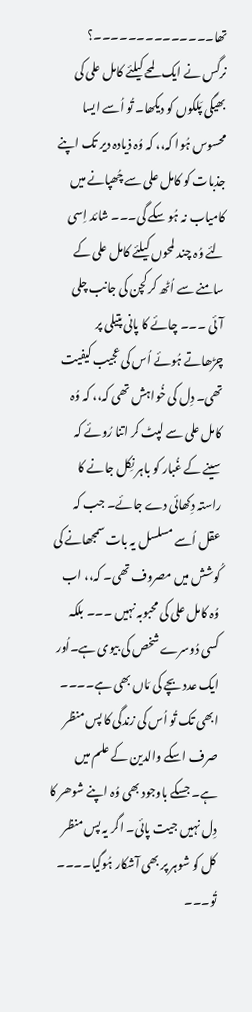تھا۔۔۔۔۔۔۔۔۔۔۔۔۔۔؟
نرگس نے ایک لمحے کیلئے کامل علی کی بھیگی پَلکوں کو دیکھا۔ تُو اُسے ایسا محسوس ہُوا کہ،، کہ وُہ ذیادہ دیر تک اپنے جذبات کو کامل علی سے چُھپانے میں کامیاب نہ ہُو سکے گی۔۔۔ شائد اِسی لئے وُہ چند لمحوں کیلئے کامل علی کے سامنے سے اُٹھ کر کچن کی جانب چلی آئی ۔۔۔ چائے کا پانی پتیلی پر چڑھاتے ہُوئے اُس کی عجیب کیفیت تھی۔ دِل کی خُواہش تھی کہ،، کہ وُہ کامل علی سے لپٹ کر اتنا رُوئے کہ سینے کے غُبار کو باہر نِکل جانے کا راستہ دِکھائی دے جائے۔ جب کہ عقل اُسے مسلسل یہ بات سمجھانے کی کُوشش میں مصروف تھی۔ کہ،، اب وُہ کامل علی کی محبوبہ نہیں ۔۔۔ بلکہ کسی دُوسرے شخص کی بیوی ہے۔اُور ایک عدد بچے کی مَاں بھی ہے۔۔۔۔ ابھی تک تُو اُس کی زندگی کا پس منظر صرف اسکے والدین کے علم میں ہے۔ جسکے باوجود بھی وُہ اپنے شوھر کا دِل نہیں جیت پائی۔ اگر یہ پس منظر کل کو شوہر پر بھی آشکار ہُوگیا۔۔۔۔ تُو۔۔۔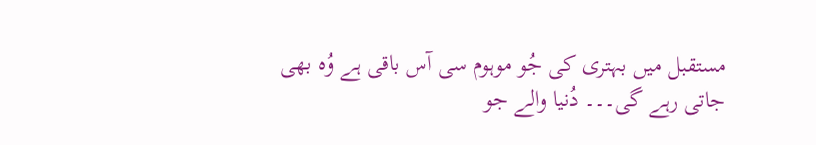مستقبل میں بہتری کی جُو موہوم سی آس باقی ہے وُہ بھی جاتی رہے گی۔۔۔ دُنیا والے جو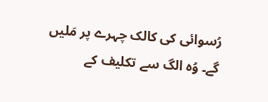رُسوائی کی کالک چہرے پر مَلیں گے۔ وُہ الگ سے تکلیف کے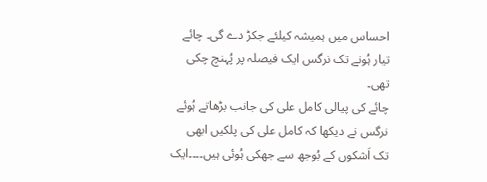احساس میں ہمیشہ کیلئے جکڑ دے گی۔ چائے تیار ہُونے تک نرگس ایک فیصلہ پر پُہنچ چکی تھی۔
چائے کی پیالی کامل علی کی جانب بڑھاتے ہُوئے نرگس نے دیکھا کہ کامل علی کی پلکیں ابھی تک اَشکوں کے بُوجھ سے جھکی ہُوئی ہیں۔۔۔۔ایک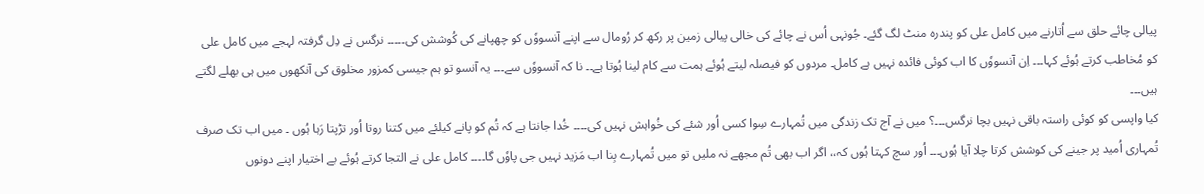پیالی چائے حلق سے اُتارنے میں کامل علی کو پندرہ منٹ لگ گئے۔ جُونہی اُس نے چائے کی خالی پیالی زمین پر رکھ کر رُومال سے اپنے آنسووٗں کو چھپانے کی کُوشش کی۔۔۔۔۔ نرگس نے دِل گرفتہ لہجے میں کامل علی کو مُخاطب کرتے ہُوئے کہا۔۔۔ اِن آنسووٗں کا اب کوئی فائدہ نہیں ہے کامل۔ مردوں کو فیصلہ لیتے ہُوئے ہمت سے کام لینا ہُوتا ہے۔۔ نا کہ آنسووٗں سے۔۔۔ یہ آنسو تو ہم جیسی کمزور مخلوق کی آنکھوں میں ہی بھلے لگتے ہیں۔۔۔
کیا واپسی کو کوئی راستہ باقی نہیں بچا نرگس۔۔۔؟ میں نے آج تک زندگی میں تُمہارے سِوا کسی اُور شئے کی خُواہش نہیں کی۔۔۔۔ خُدا جانتا ہے کہ تُم کو پانے کیلئے میں کتنا روتا اُور تڑپتا رَہا ہُوں ۔ میں اب تک صرف تُمہاری اُمید پر جینے کی کوشش کرتا چلا آیا ہُوں۔۔۔ اُور سچ کہتا ہُوں کہ،، اگر اب بھی تُم مجھے نہ ملیں تو میں تُمہارے بِنا اب مَزید نہیں جی پاوٗں گا۔۔۔۔ کامل علی نے التجا کرتے ہُوئے بے اختیار اپنے دونوں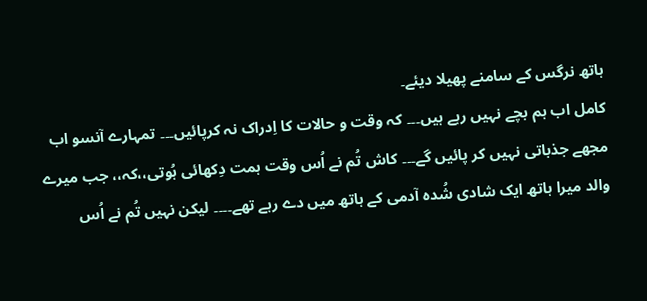ہاتھ نرگس کے سامنے پھیلا دیئے۔
کامل اب ہم بچے نہیں رہے ہیں۔۔۔ کہ وقت و حالات کا اِدراک نہ کرپائیں۔۔۔ تمہارے آنسو اب مجھے جذباتی نہیں کر پائیں گے۔۔۔ کاش تُم نے اُس وقت ہمت دِکھائی ہُوتی،،کہ،، جب میرے والد میرا ہاتھ ایک شادی شُدہ آدمی کے ہاتھ میں دے رہے تھے۔۔۔۔ لیکن نہیں تُم نے اُس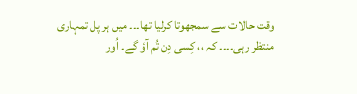وقت حالات سے سمجھوتا کرلیا تھا۔۔۔ میں ہر پل تمہاری منتظر رہی۔۔۔۔ کہ ،، کِسی دِن تُم آوٗ گے۔ اُور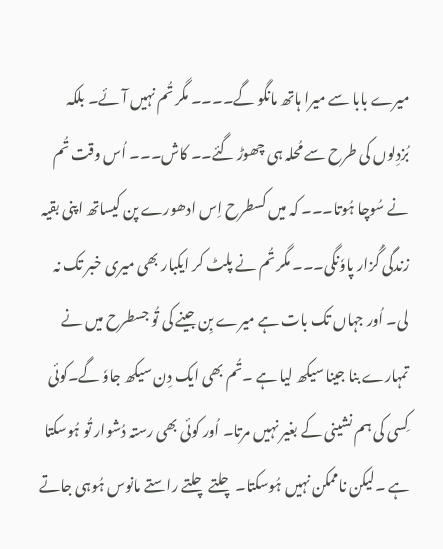میرے بابا سے میرا ہاتھ مانگو گے۔۔۔۔ مگر تُم نہیں آئے۔ بلکہ بُزدِلوں کی طرح سے مُحلہ ہی چھوڑ گئے۔۔ کاش۔۔۔ اُس وقت تُم نے سُوچا ہُوتا۔۔۔ کہ میں کسطرح اِس ادھورے پن کیساتھ اپنی بقیہ زندگی گُزار پاوٗنگی۔۔۔ مگر تُم نے پلٹ کر ایکبار بھی میری خبر تک نہ لی۔ اُور جہاں تک بات ہے میرے بِن جینے کی تُو جسطرح میں نے تمہارے بنا جینا سیکھ لیا ہے ۔تُم بھی ایک دِن سیکھ جاوٗ گے۔کوئی کِسی کی ہم نشینی کے بغیر نہیں مرتا۔ اُور کوئی بھی رستہ دُشوار تُو ہُوسکتا ہے ۔لیکن ناممکن نہیں ہُوسکتا۔ چلتے چلتے راستے مانوس ہُوہی جاتے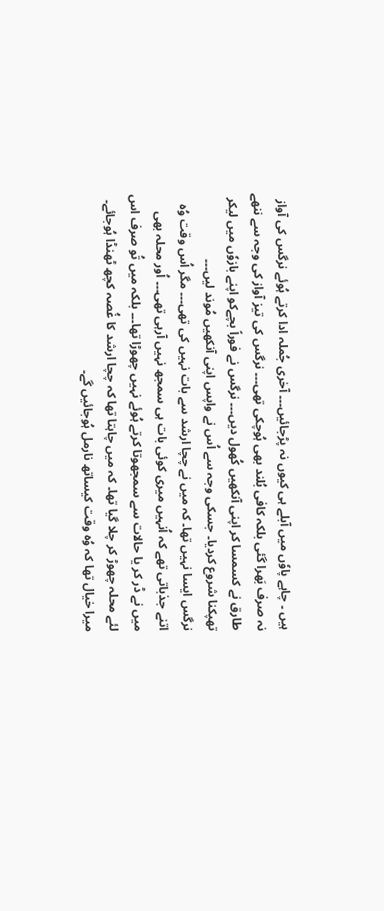ہیں ۔ چاہے پاوٗں میں آبلے ہی کیوں نہ پڑجائیں۔۔۔ آخری جُملہ ادا کرتے ہُوئے نرگس کی آواز نہ صرف بَھرا گئی بلکہ کافی بُلند بھی ہُوچکی تھی۔۔۔ نرگس کی تیز آواز کی وجہ سے ننھے طارق نے کسمسا کر اپنی آنکھیں کُھول دیں۔۔۔ نرگس نے فوراً بچےکو اپنے بازوٗں میں لیکر تھپکنا شروع کردیا۔ جسکی وجہ سے اُس نے واپس اپنی آنکھیں مُوند لیں۔۔۔
نرگس ایسا نہیں تھا۔ کہ میں نے چچا ارشد سے بات نہیں کی تھی۔۔۔ مگر اُس وقت وُہ اتنے جذباتی تھے کہ اُنہیں میری کوئی بات ہی سمجھ نہیں آرہی تھی۔۔۔ اُور محلہ بھی میں نے ڈر کر یا حالات سے سمجھوتا کرتے ہُوئے نہیں چھوڑا تھا۔۔۔ بلکہ میں تُو صرف اس لئے محلہ چھوڑ کر چلا گیا تھا۔ کہ میں چاہتا تھا کہ چچا ارشد کا غُصہ کچھ ٹھنڈا ہُوجائے۔ میرا خیال تھا کہ وُہ وقت کیساتھ نارمل ہُوجائیں گے۔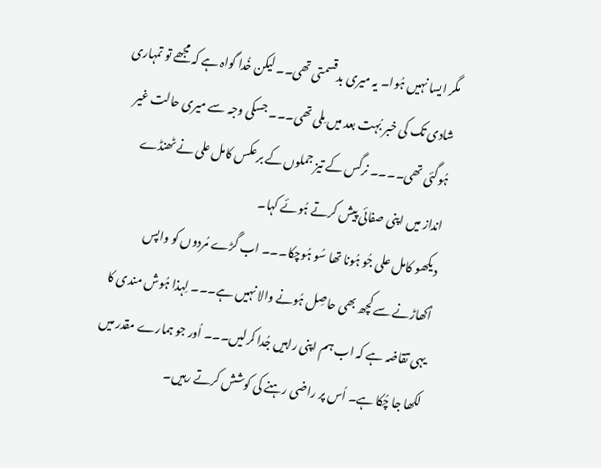مگر ایسا نہیں ہُوا۔ یہ میری بدقسمتی تھی۔۔ لیکن خُدا گواہ ہے کہ مجھے تو تمہاری شادی تک کی خبر بُہت بعد میں مِلی تھی۔۔۔ جسکی وجہ سے میری حالت غیر ہُوگئی تھی۔۔۔۔ نرگس کے تیز جملوں کے برعکس کامل علی نے ٹھنڈے انداز میں اپنی صفائی پیش کرتے ہُوئے کہا۔
دیکھو کامل علی جُو ہُونا تھا سُو ہُوچکا۔۔۔ اب گَڑے مُردوں کو واپس اُکھاڑنے سے کچھ بھی حاصِل ہُونے والا نہیں ہے۔۔۔ لِہذا ہُوش مندی کا یہی تقاضہ ہے کہ اب ہم اپنی راہیں جُدا کرلیں۔۔۔ اُور جو ہمارے مقدر میں لکھا جا چُکا ہے۔ اُس پر راضی رہنے کی کوشش کرتے رہیں۔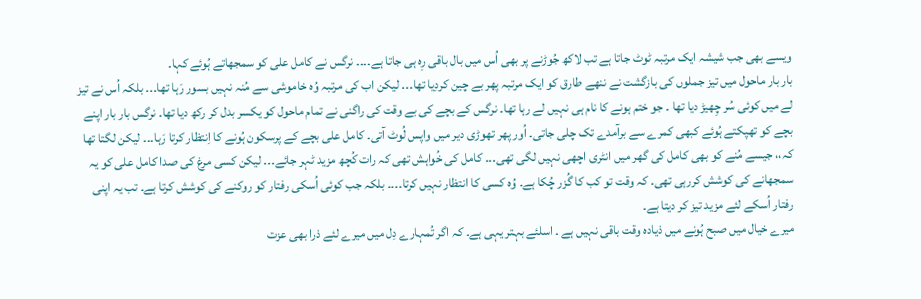ویسے بھی جب شیشہ ایک مرتبہ ٹوٹ جاتا ہے تب لاکھ جُوڑنے پر بھی اُس میں بال باقی رِہ ہی جاتا ہے۔۔۔۔ نرگس نے کامل علی کو سمجھاتے ہُوئے کہا۔
بار بار ماحول میں تیز جملوں کی بازگشت نے ننھے طارق کو ایک مرتبہ پھر بے چین کردِیا تھا۔۔۔ لیکن اب کی مرتبہ وُہ خاموشی سے مُنہ نہیں بسور رَہا تھا۔۔۔ بلکہ اُس نے تیز لے میں کوئی سُر چِھیڑ دیا تھا ۔ جو ختم ہونے کا نام ہی نہیں لے رہا تھا۔ نرگس کے بچے کی بے وقت کی راگنی نے تمام ماحول کو یکسر بدل کر رکھ دیا تھا۔ نرگس بار بار اپنے بچے کو تھپکتے ہُوئے کبھی کمرے سے برآمدے تک چلی جاتی۔ اُور پھر تھوڑی دیر میں واپس لُوٹ آتی۔ کامل علی بچے کے پرسکون ہُونے کا اِنتظار کرتا رَہا۔۔۔ لیکن لگتا تھا کہ،، جیسے مُنے کو بھی کامل کی گھر میں انٹری اچھی نہیں لگی تھی۔۔۔ کامل کی خُواہش تھی کہ رات کُچھ مزید ٹہر جائے۔۔۔ لیکن کسی مرغ کی صدا کامل علی کو یہ سمجھانے کی کوشش کررہی تھی۔ کہ وقت تو کب کا گُزر چُکا ہے۔ وُہ کسی کا انتظار نہیں کرتا۔۔۔۔ بلکہ جب کوئی اُسکی رفتار کو روکنے کی کوشش کرتا ہے۔ تب یہ اپنی رفتار اُسکے لئے مزید تیز کر دیتا ہے۔
میرے خیال میں صبح ہُونے میں ذیادہ وقت باقی نہیں ہے ۔ اسلئے بہتر یہی ہے۔ کہ اگر تُمہارے دِل میں میرے لئے ذرا بھی عزت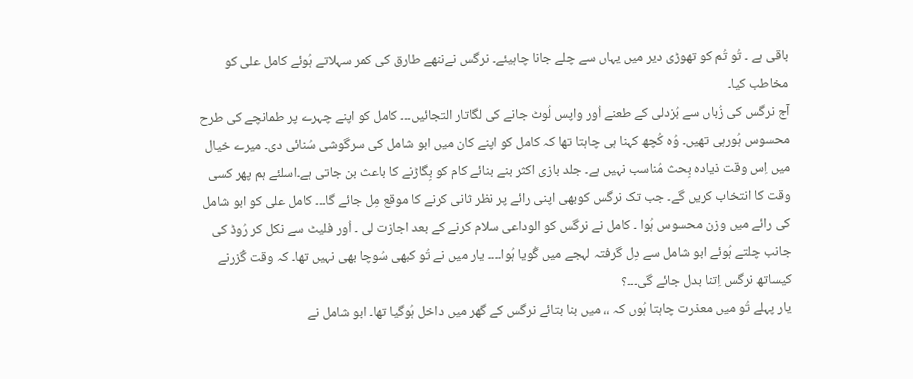باقی ہے ۔ تُو تُم کو تھوڑی دیر میں یہاں سے چلے جانا چاہیئے۔ نرگس نےننھے طارق کی کمر سہلاتے ہُوئے کامل علی کو مخاطب کیا۔
آج نرگس کی زُباں سے بُزدلی کے طعنے اُور واپس لُوٹ جانے کی لگاتار التجائیں۔۔۔ کامل کو اپنے چہرے پر طمانچے کی طرح محسوس ہُورہی تھیں۔ وُہ کُچھ کہنا ہی چاہتا تھا کہ کامل کو اپنے کان میں ابو شامل کی سرگوشی سُنائی دی۔ میرے خیال میں اِس وقت ذیادہ بِحث مُناسب نہیں ہے۔ جلد بازی اکثر بنے بنائے کام کو بِگاڑنے کا باعث بن جاتی ہے۔اسلئے ہم پھر کسی وقت کا انتخاب کریں گے۔ جب تک نرگس کوبھی اپنی رائے پر نظر ثانی کرنے کا موقع مِل جائے گا۔۔۔ کامل علی کو ابو شامل کی رائے میں وزن محسوس ہُوا ۔ کامل نے نرگس کو الوداعی سلام کرنے کے بعد اجازت لی ۔ اُور فلیٹ سے نکل کر رُوڈ کی جانب چلتے ہُوئے ابو شامل سے دِل گرفتہ لہجے میں گُویا ہُوا۔۔۔۔ یار میں نے تُو کبھی سُوچا بھی نہیں تھا۔ کہ وقت گُزرنے کیساتھ نرگس اِتنا بدل جائے گی۔۔۔؟
یار پہلے تُو میں معذرت چاہتا ہُوں کہ ،، میں بنا بتائے نرگس کے گھر میں داخل ہُوگیا تھا۔ ابو شامل نے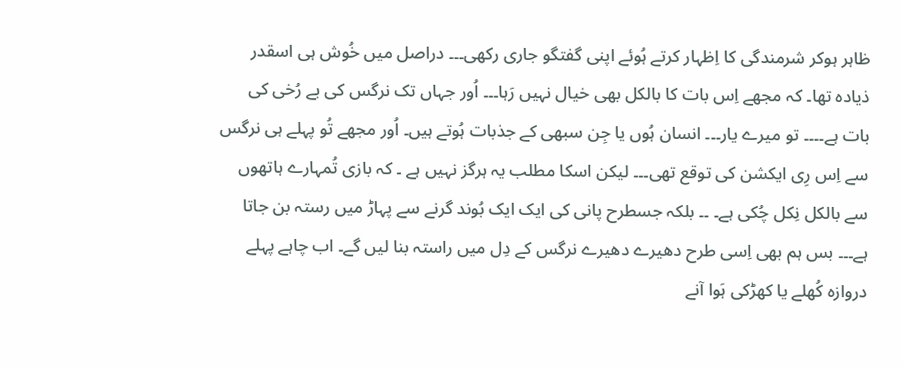ظاہر ہوکر شرمندگی کا اِظہار کرتے ہُوئے اپنی گفتگو جاری رکھی۔۔۔ دراصل میں خُوش ہی اسقدر ذیادہ تھا۔ کہ مجھے اِس بات کا بالکل بھی خیال نہیں رَہا۔۔۔ اُور جہاں تک نرگس کی بے رُخی کی بات ہے۔۔۔۔ تو میرے یار۔۔۔ انسان ہُوں یا جِن سبھی کے جذبات ہُوتے ہیں۔ اُور مجھے تُو پہلے ہی نرگس سے اِس رِی ایکشن کی توقع تھی۔۔۔ لیکن اسکا مطلب یہ ہرگز نہیں ہے ۔ کہ بازی تُمہارے ہاتھوں سے بالکل نِکل چُکی ہے۔ ۔۔ بلکہ جسطرح پانی کی ایک ایک بُوند گرنے سے پہاڑ میں رستہ بن جاتا ہے۔۔۔ بس ہم بھی اِسی طرح دھیرے دھیرے نرگس کے دِل میں راستہ بنا لیں گے۔ اب چاہے پہلے دروازہ کُھلے یا کھڑکی ہَوا آنے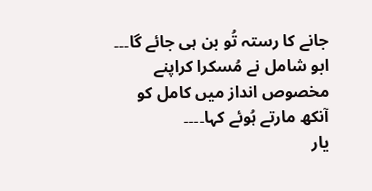جانے کا رستہ تُو بن ہی جائے گا۔۔۔ ابو شامل نے مُسکرا کراپنے مخصوص انداز میں کامل کو آنکھ مارتے ہُوئے کہا۔۔۔۔
یار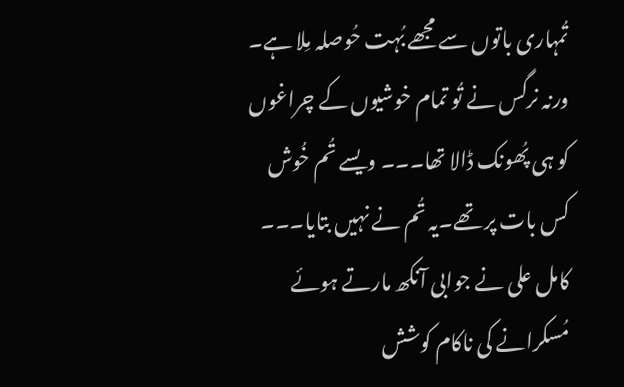تُمہاری باتوں سے مجھے بُہت حُوصلہ مِلا ہے۔ ورنہ نرگس نے تُو تمام خوشیوں کے چراغوں کو ہی پُھونک ڈالا تھا۔۔۔ ویسے تُم خُوش کس بات پر تھے۔یہ تُم نے نہیں بتایا۔۔۔ کامل علی نے جوابی آنکھ مارتے ہوئے مُسکرانے کی ناکام کوشش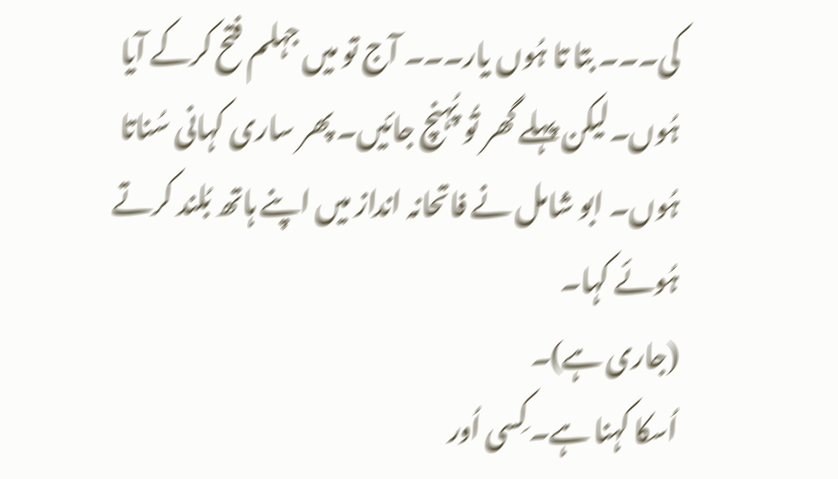کی۔۔۔ بتا تا ہُوں یار۔۔۔ آج تو میں جہلم فتح کرکے آیا ہُوں۔لیکن پہلے گھر تُو پُہنچ جائیں۔ پھر ساری کہانی سُناتا ہُوں۔ ابو شامل نے فاتحانہ انداز میں اپنے ہاتھ بُلند کرتے ہُوئے کہا۔
(جاری ہے)۔
اُسکا کہنا ہے۔ کِسی اُور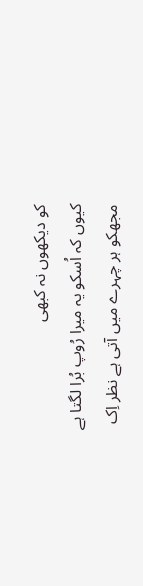کو دیکھوں نہ کبھی
کیوں کہ اُسکو یہ میرا رُوپ بُرا لگتا ہے
مجھکو ہر چہرے میں آتی ہے نظر اِک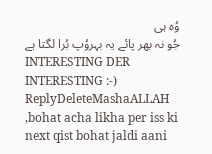وُہ ہی
جُو نہ بھر پائے یہ بہروُپ بُرا لگتا ہے
INTERESTING DER INTERESTING :-)
ReplyDeleteMashaALLAH ,bohat acha likha per iss ki next qist bohat jaldi aani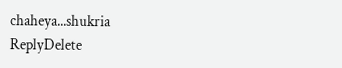chaheya...shukria
ReplyDelete